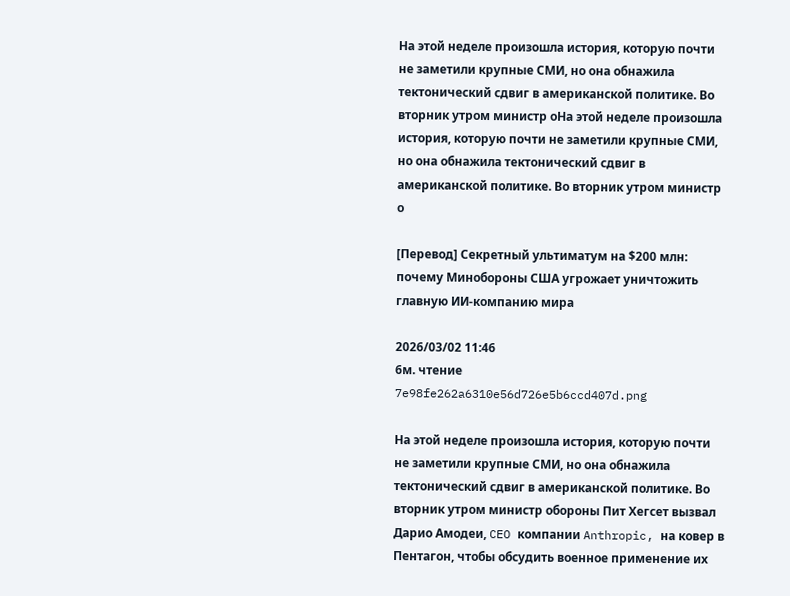На этой неделе произошла история, которую почти не заметили крупные СМИ, но она обнажила тектонический сдвиг в американской политике. Во вторник утром министр оНа этой неделе произошла история, которую почти не заметили крупные СМИ, но она обнажила тектонический сдвиг в американской политике. Во вторник утром министр о

[Перевод] Секретный ультиматум на $200 млн: почему Минобороны США угрожает уничтожить главную ИИ-компанию мира

2026/03/02 11:46
6м. чтение
7e98fe262a6310e56d726e5b6ccd407d.png

На этой неделе произошла история, которую почти не заметили крупные СМИ, но она обнажила тектонический сдвиг в американской политике. Во вторник утром министр обороны Пит Хегсет вызвал Дарио Амодеи, CEO компании Anthropic, на ковер в Пентагон, чтобы обсудить военное применение их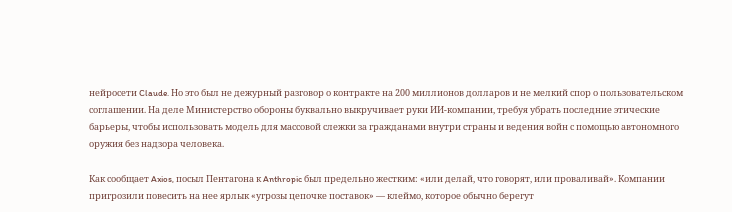нейросети Claude. Но это был не дежурный разговор о контракте на 200 миллионов долларов и не мелкий спор о пользовательском соглашении. На деле Министерство обороны буквально выкручивает руки ИИ-компании, требуя убрать последние этические барьеры, чтобы использовать модель для массовой слежки за гражданами внутри страны и ведения войн с помощью автономного оружия без надзора человека.

Как сообщает Axios, посыл Пентагона к Anthropic был предельно жестким: «или делай, что говорят, или проваливай». Компании пригрозили повесить на нее ярлык «угрозы цепочке поставок» — клеймо, которое обычно берегут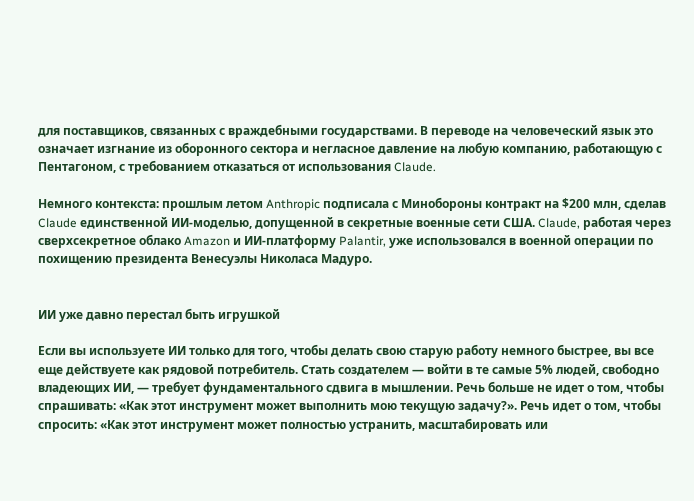для поставщиков, связанных с враждебными государствами. В переводе на человеческий язык это означает изгнание из оборонного сектора и негласное давление на любую компанию, работающую с Пентагоном, с требованием отказаться от использования Claude.

Немного контекста: прошлым летом Anthropic подписала с Минобороны контракт на $200 млн, сделав Claude единственной ИИ-моделью, допущенной в секретные военные сети США. Claude, работая через сверхсекретное облако Amazon и ИИ-платформу Palantir, уже использовался в военной операции по похищению президента Венесуэлы Николаса Мадуро.


ИИ уже давно перестал быть игрушкой

Если вы используете ИИ только для того, чтобы делать свою старую работу немного быстрее, вы все еще действуете как рядовой потребитель. Стать создателем — войти в те самые 5% людей, свободно владеющих ИИ, — требует фундаментального сдвига в мышлении. Речь больше не идет о том, чтобы спрашивать: «Как этот инструмент может выполнить мою текущую задачу?». Речь идет о том, чтобы спросить: «Как этот инструмент может полностью устранить, масштабировать или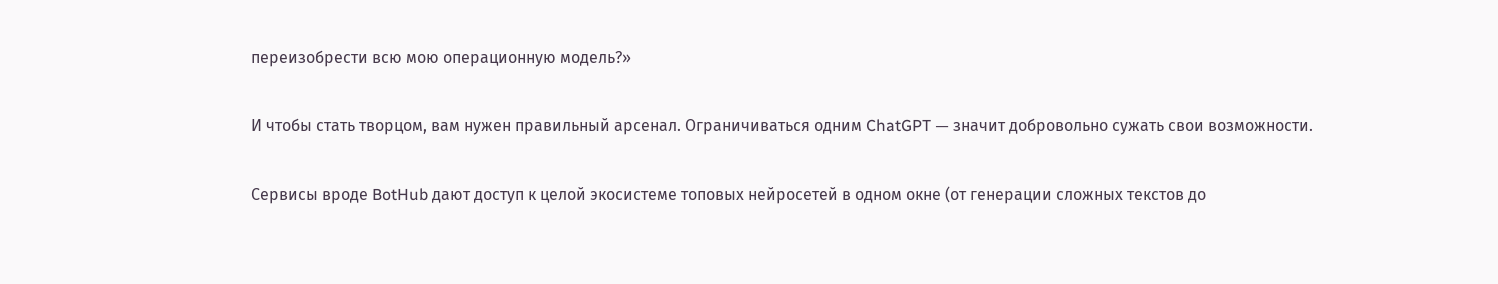переизобрести всю мою операционную модель?»

И чтобы стать творцом, вам нужен правильный арсенал. Ограничиваться одним ChatGPT — значит добровольно сужать свои возможности.

Сервисы вроде BotHub дают доступ к целой экосистеме топовых нейросетей в одном окне (от генерации сложных текстов до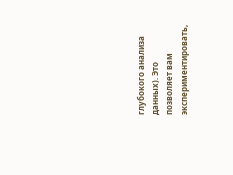глубокого анализа данных). Это позволяет вам экспериментировать,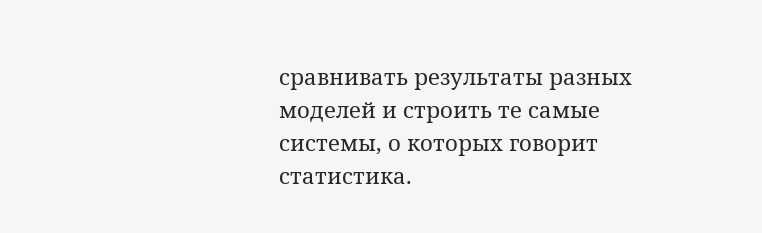сравнивать результаты разных моделей и строить те самые системы, о которых говорит статистика.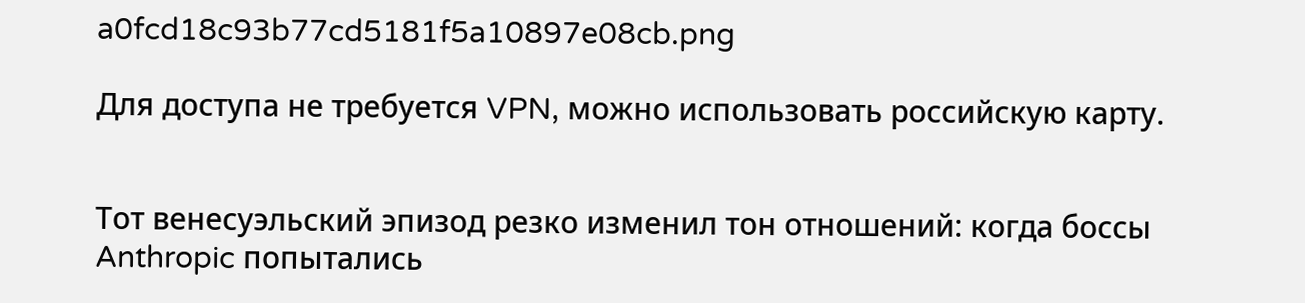a0fcd18c93b77cd5181f5a10897e08cb.png

Для доступа не требуется VPN, можно использовать российскую карту.


Тот венесуэльский эпизод резко изменил тон отношений: когда боссы Anthropic попытались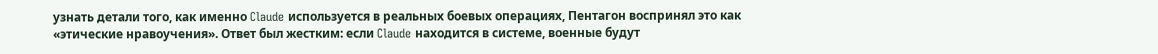узнать детали того, как именно Claude используется в реальных боевых операциях, Пентагон воспринял это как «этические нравоучения». Ответ был жестким: если Claude находится в системе, военные будут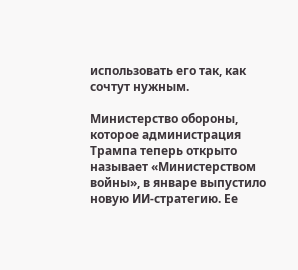использовать его так, как сочтут нужным.

Министерство обороны, которое администрация Трампа теперь открыто называет «Министерством войны», в январе выпустило новую ИИ-стратегию. Ее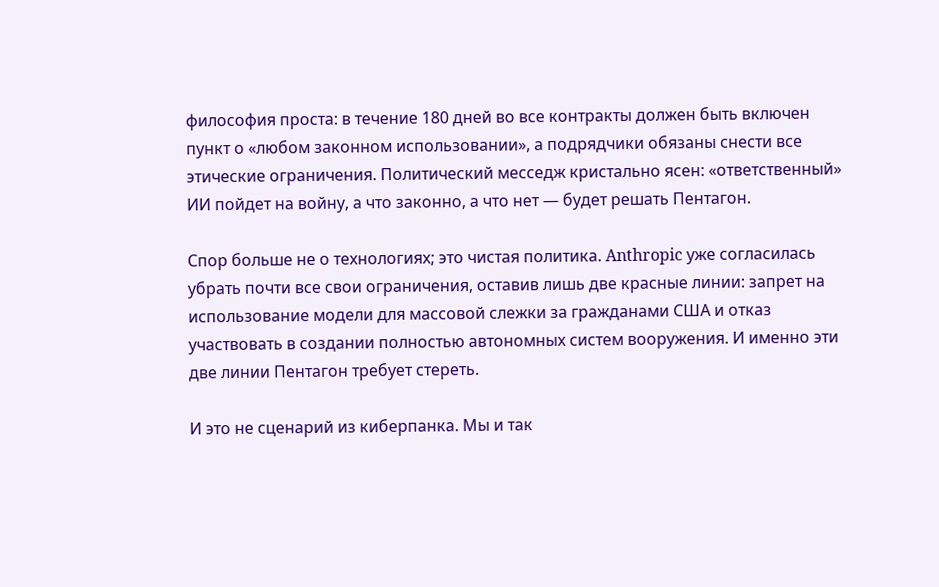философия проста: в течение 180 дней во все контракты должен быть включен пункт о «любом законном использовании», а подрядчики обязаны снести все этические ограничения. Политический месседж кристально ясен: «ответственный» ИИ пойдет на войну, а что законно, а что нет — будет решать Пентагон.

Спор больше не о технологиях; это чистая политика. Anthropic уже согласилась убрать почти все свои ограничения, оставив лишь две красные линии: запрет на использование модели для массовой слежки за гражданами США и отказ участвовать в создании полностью автономных систем вооружения. И именно эти две линии Пентагон требует стереть.

И это не сценарий из киберпанка. Мы и так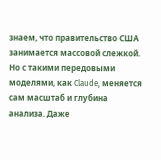знаем, что правительство США занимается массовой слежкой. Но с такими передовыми моделями, как Claude, меняется сам масштаб и глубина анализа. Даже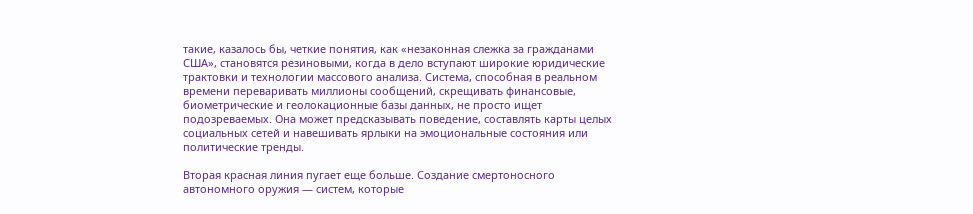такие, казалось бы, четкие понятия, как «незаконная слежка за гражданами США», становятся резиновыми, когда в дело вступают широкие юридические трактовки и технологии массового анализа. Система, способная в реальном времени переваривать миллионы сообщений, скрещивать финансовые, биометрические и геолокационные базы данных, не просто ищет подозреваемых. Она может предсказывать поведение, составлять карты целых социальных сетей и навешивать ярлыки на эмоциональные состояния или политические тренды.

Вторая красная линия пугает еще больше. Создание смертоносного автономного оружия — систем, которые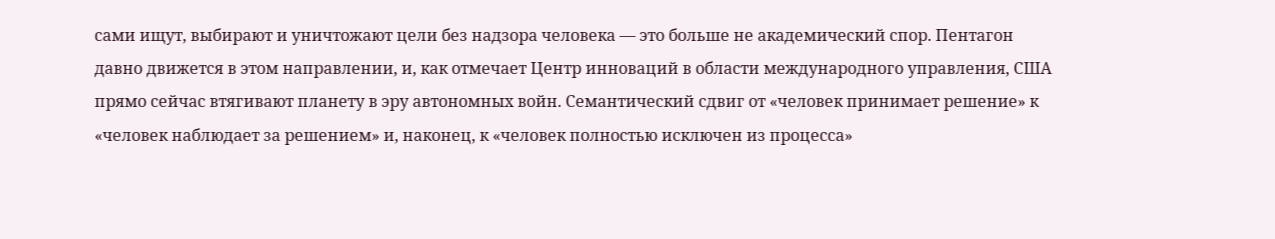сами ищут, выбирают и уничтожают цели без надзора человека — это больше не академический спор. Пентагон давно движется в этом направлении, и, как отмечает Центр инноваций в области международного управления, США прямо сейчас втягивают планету в эру автономных войн. Семантический сдвиг от «человек принимает решение» к «человек наблюдает за решением» и, наконец, к «человек полностью исключен из процесса»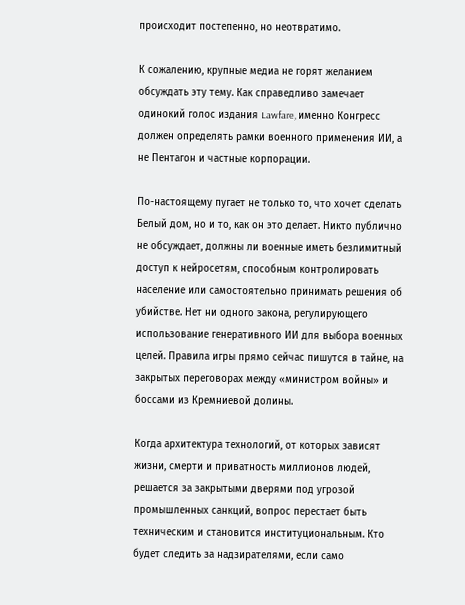происходит постепенно, но неотвратимо.

К сожалению, крупные медиа не горят желанием обсуждать эту тему. Как справедливо замечает одинокий голос издания Lawfare, именно Конгресс должен определять рамки военного применения ИИ, а не Пентагон и частные корпорации.

По-настоящему пугает не только то, что хочет сделать Белый дом, но и то, как он это делает. Никто публично не обсуждает, должны ли военные иметь безлимитный доступ к нейросетям, способным контролировать население или самостоятельно принимать решения об убийстве. Нет ни одного закона, регулирующего использование генеративного ИИ для выбора военных целей. Правила игры прямо сейчас пишутся в тайне, на закрытых переговорах между «министром войны» и боссами из Кремниевой долины.

Когда архитектура технологий, от которых зависят жизни, смерти и приватность миллионов людей, решается за закрытыми дверями под угрозой промышленных санкций, вопрос перестает быть техническим и становится институциональным. Кто будет следить за надзирателями, если само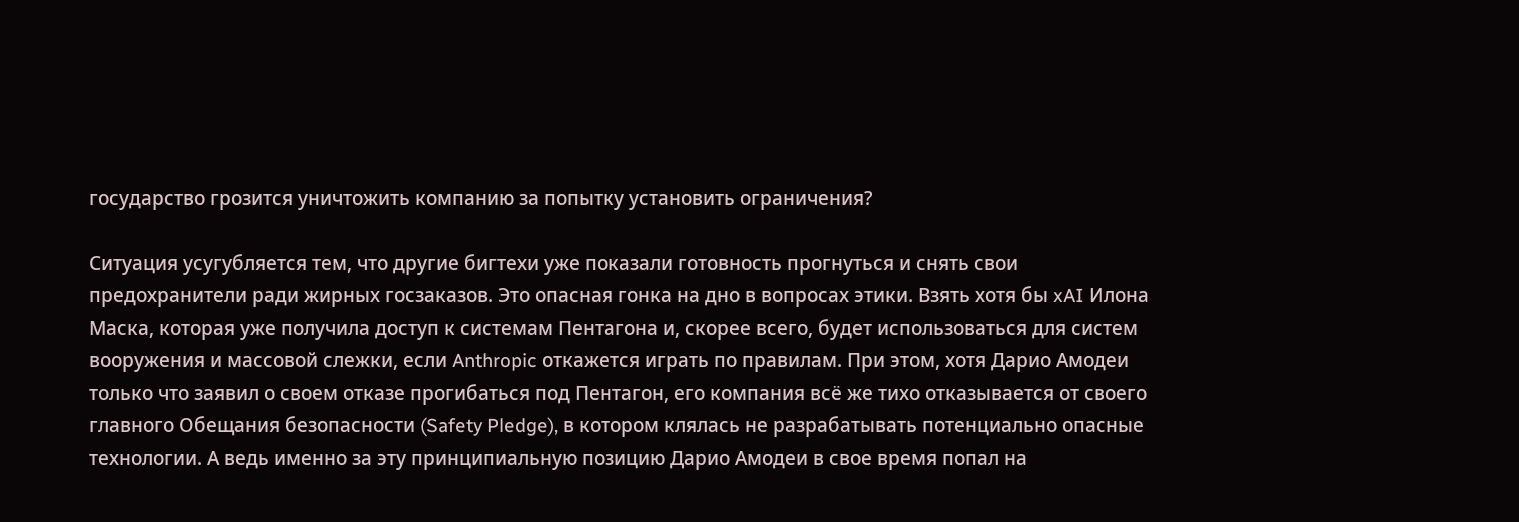государство грозится уничтожить компанию за попытку установить ограничения?

Ситуация усугубляется тем, что другие бигтехи уже показали готовность прогнуться и снять свои предохранители ради жирных госзаказов. Это опасная гонка на дно в вопросах этики. Взять хотя бы xAI Илона Маска, которая уже получила доступ к системам Пентагона и, скорее всего, будет использоваться для систем вооружения и массовой слежки, если Anthropic откажется играть по правилам. При этом, хотя Дарио Амодеи только что заявил о своем отказе прогибаться под Пентагон, его компания всё же тихо отказывается от своего главного Обещания безопасности (Safety Pledge), в котором клялась не разрабатывать потенциально опасные технологии. А ведь именно за эту принципиальную позицию Дарио Амодеи в свое время попал на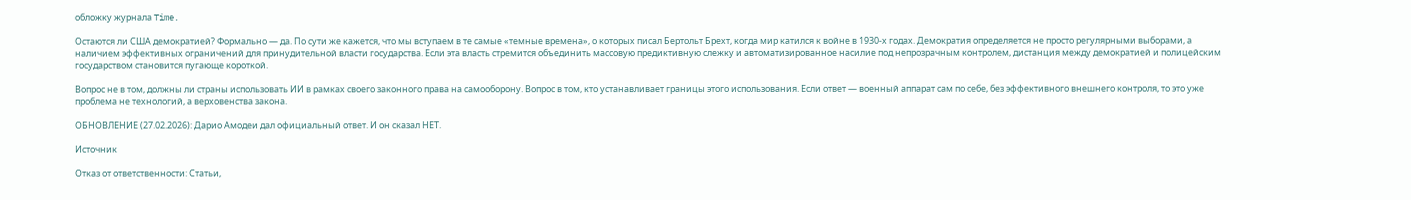обложку журнала Time.

Остаются ли США демократией? Формально — да. По сути же кажется, что мы вступаем в те самые «темные времена», о которых писал Бертольт Брехт, когда мир катился к войне в 1930-х годах. Демократия определяется не просто регулярными выборами, а наличием эффективных ограничений для принудительной власти государства. Если эта власть стремится объединить массовую предиктивную слежку и автоматизированное насилие под непрозрачным контролем, дистанция между демократией и полицейским государством становится пугающе короткой.

Вопрос не в том, должны ли страны использовать ИИ в рамках своего законного права на самооборону. Вопрос в том, кто устанавливает границы этого использования. Если ответ — военный аппарат сам по себе, без эффективного внешнего контроля, то это уже проблема не технологий, а верховенства закона.

ОБНОВЛЕНИЕ (27.02.2026): Дарио Амодеи дал официальный ответ. И он сказал НЕТ.

Источник

Отказ от ответственности: Статьи,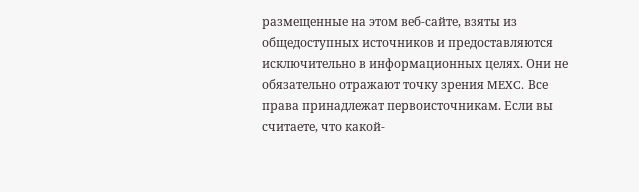размещенные на этом веб-сайте, взяты из общедоступных источников и предоставляются исключительно в информационных целях. Они не обязательно отражают точку зрения MEXC. Все права принадлежат первоисточникам. Если вы считаете, что какой-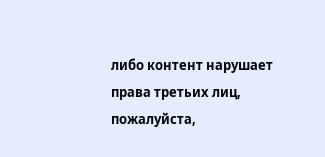либо контент нарушает права третьих лиц, пожалуйста,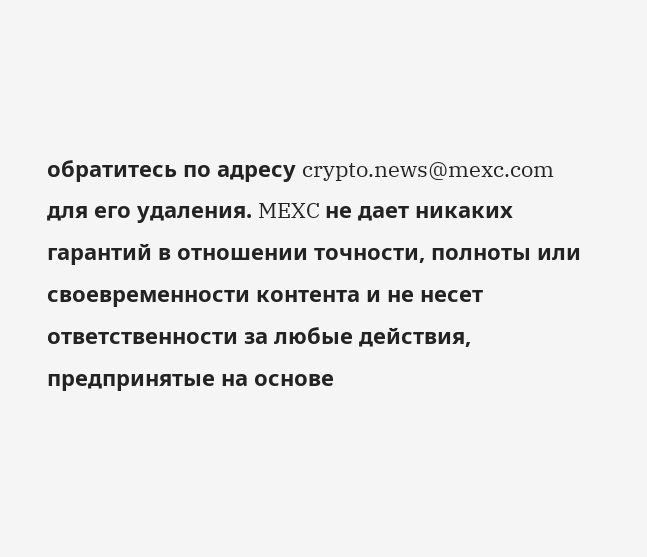обратитесь по адресу crypto.news@mexc.com для его удаления. MEXC не дает никаких гарантий в отношении точности, полноты или своевременности контента и не несет ответственности за любые действия, предпринятые на основе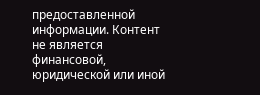предоставленной информации. Контент не является финансовой, юридической или иной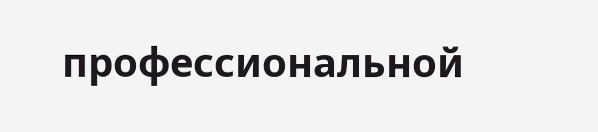профессиональной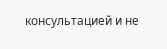консультацией и не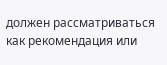должен рассматриваться как рекомендация или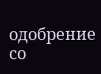одобрение со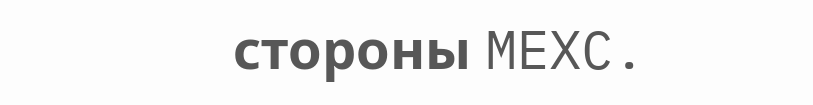стороны MEXC.